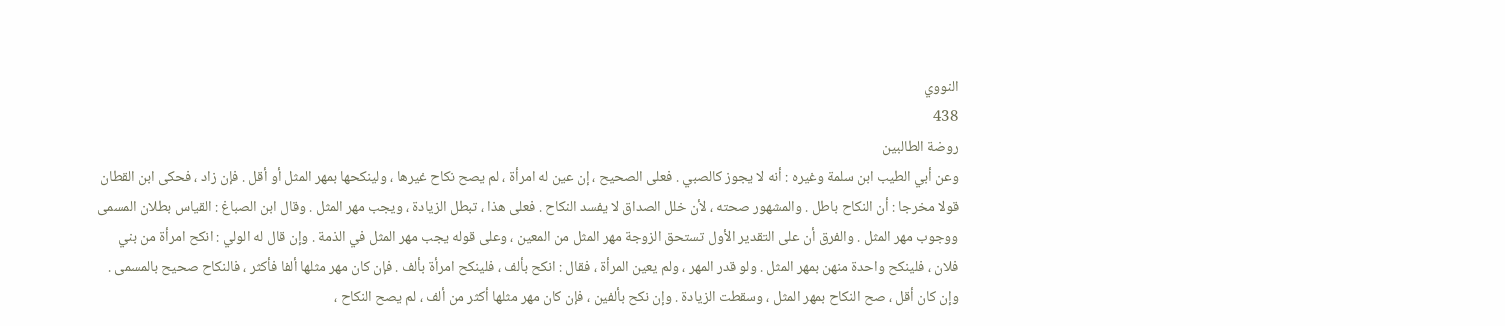النووي
438
روضة الطالبين
وعن أبي الطيب ابن سلمة وغيره : أنه لا يجوز كالصبي . فعلى الصحيح ، إن عين له امرأة ، لم يصح نكاح غيرها ، ولينكحها بمهر المثل أو أقل . فإن زاد ، فحكى ابن القطان قولا مخرجا : أن النكاح باطل . والمشهور صحته ، لأن خلل الصداق لا يفسد النكاح . فعلى هذا ، تبطل الزيادة ، ويجب مهر المثل . وقال ابن الصباغ : القياس بطلان المسمى ووجوب مهر المثل . والفرق أن على التقدير الأول تستحق الزوجة مهر المثل من المعين ، وعلى قوله يجب مهر المثل في الذمة . وإن قال له الولي : انكح امرأة من بني فلان ، فلينكح واحدة منهن بمهر المثل . ولو قدر المهر ، ولم يعين المرأة ، فقال : انكح بألف ، فلينكح امرأة بألف . فإن كان مهر مثلها ألفا فأكثر ، فالنكاح صحيح بالمسمى . وإن كان أقل ، صح النكاح بمهر المثل ، وسقطت الزيادة . وإن نكح بألفين ، فإن كان مهر مثلها أكثر من ألف ، لم يصح النكاح ،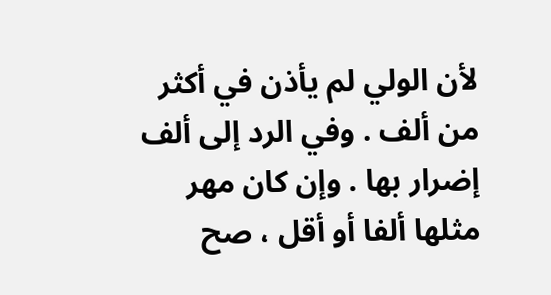لأن الولي لم يأذن في أكثر من ألف . وفي الرد إلى ألف إضرار بها . وإن كان مهر مثلها ألفا أو أقل ، صح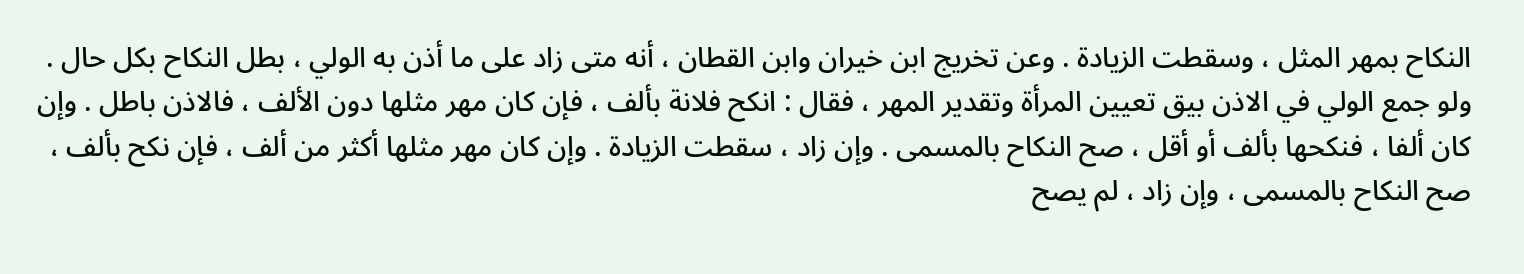النكاح بمهر المثل ، وسقطت الزيادة . وعن تخريج ابن خيران وابن القطان ، أنه متى زاد على ما أذن به الولي ، بطل النكاح بكل حال . ولو جمع الولي في الاذن بيق تعيين المرأة وتقدير المهر ، فقال : انكح فلانة بألف ، فإن كان مهر مثلها دون الألف ، فالاذن باطل . وإن كان ألفا ، فنكحها بألف أو أقل ، صح النكاح بالمسمى . وإن زاد ، سقطت الزيادة . وإن كان مهر مثلها أكثر من ألف ، فإن نكح بألف ، صح النكاح بالمسمى ، وإن زاد ، لم يصح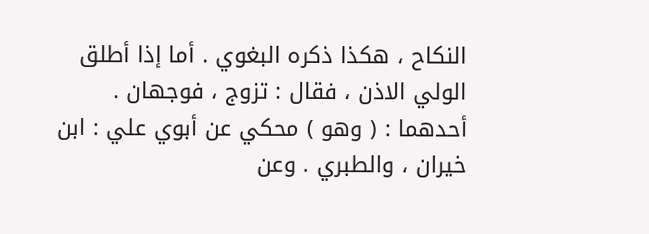النكاح ، هكذا ذكره البغوي . أما إذا أطلق الولي الاذن ، فقال : تزوج ، فوجهان . أحدهما : ( وهو ) محكي عن أبوي علي : ابن خيران ، والطبري . وعن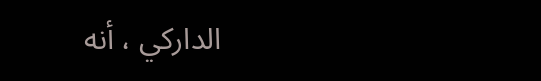الداركي ، أنه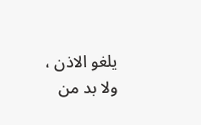يلغو الاذن ، ولا بد من